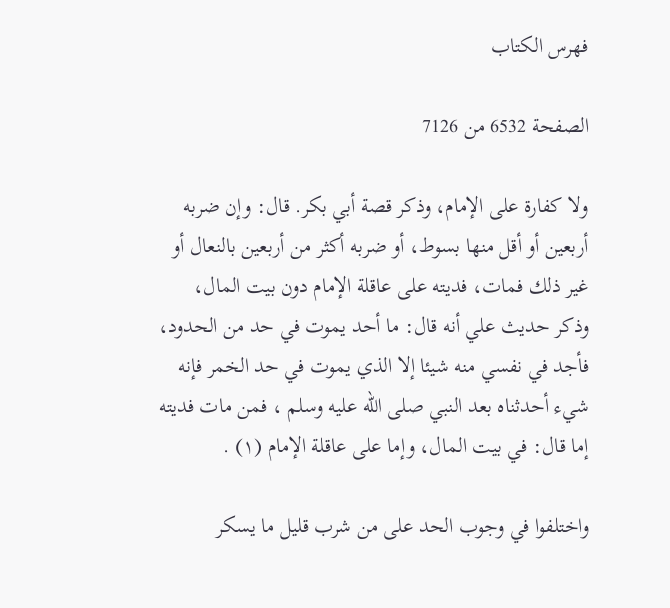فهرس الكتاب

الصفحة 6532 من 7126

ولا كفارة على الإمام، وذكر قصة أبي بكر. قال: وإن ضربه أربعين أو أقل منها بسوط، أو ضربه أكثر من أربعين بالنعال أو غير ذلك فمات، فديته على عاقلة الإمام دون بيت المال، وذكر حديث علي أنه قال: ما أحد يموت في حد من الحدود، فأجد في نفسي منه شيئا إلا الذي يموت في حد الخمر فإنه شيء أحدثناه بعد النبي صلى الله عليه وسلم ، فمن مات فديته إما قال: في بيت المال، وإما على عاقلة الإمام (١) .

واختلفوا في وجوب الحد على من شرب قليل ما يسكر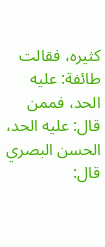كثيره، فقالت طائفة: عليه الحد، فممن قال: عليه الحد، الحسن البصري قال: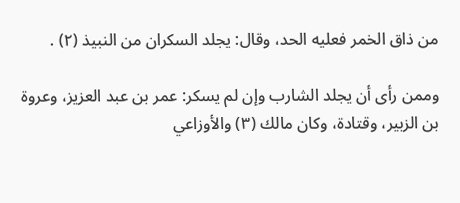من ذاق الخمر فعليه الحد، وقال: يجلد السكران من النبيذ (٢) .

وممن رأى أن يجلد الشارب وإن لم يسكر: عمر بن عبد العزيز، وعروة بن الزبير، وقتادة، وكان مالك (٣) والأوزاعي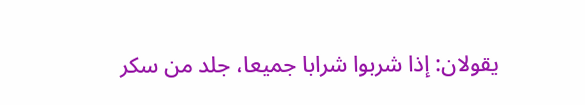يقولان: إذا شربوا شرابا جميعا، جلد من سكر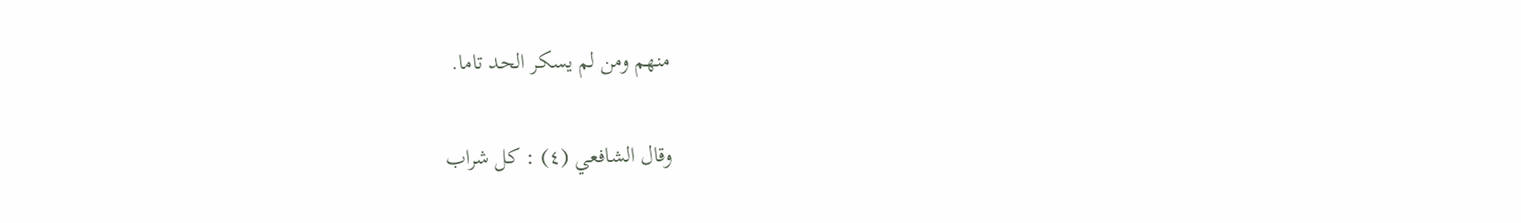منهم ومن لم يسكر الحد تاما.

وقال الشافعي (٤) : كل شراب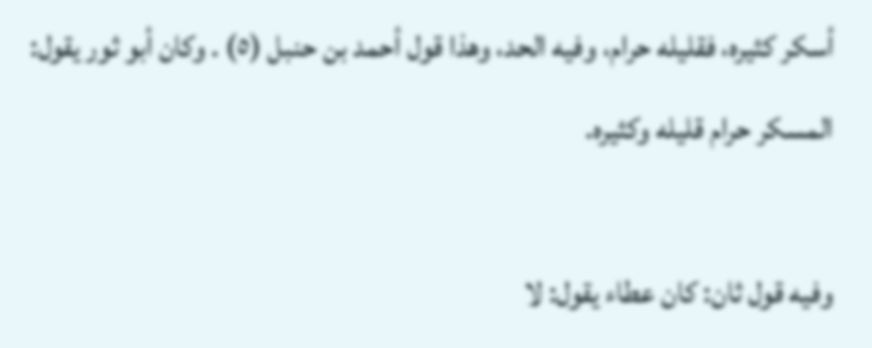أسكر كثيره، فقليله حرام، وفيه الحد، وهذا قول أحمد بن حنبل (٥) . وكان أبو ثور يقول: المسكر حرام قليله وكثيره.

وفيه قول ثان: كان عطاء يقول: لا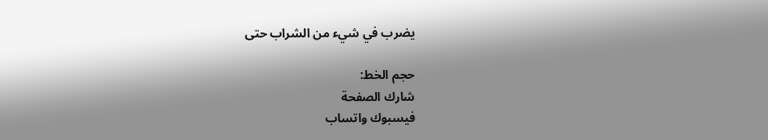يضرب في شيء من الشراب حتى

حجم الخط:
شارك الصفحة
فيسبوك واتساب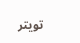تويتر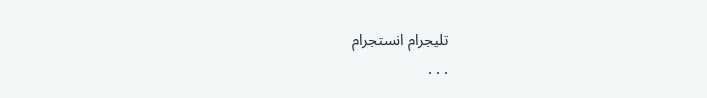تليجرام انستجرام
. . .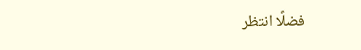فضلًا انتظر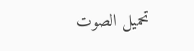تحميل الصوت